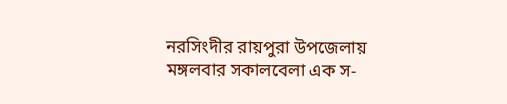নরসিংদীর রায়পুরা উপজেলায় মঙ্গলবার সকালবেলা এক স-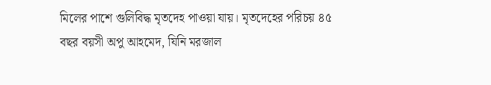মিলের পাশে গুলিবিদ্ধ মৃতদেহ পাওয়া যায়। মৃতদেহের পরিচয় ৪৫ বছর বয়সী অপু আহমেদ, যিনি মরজাল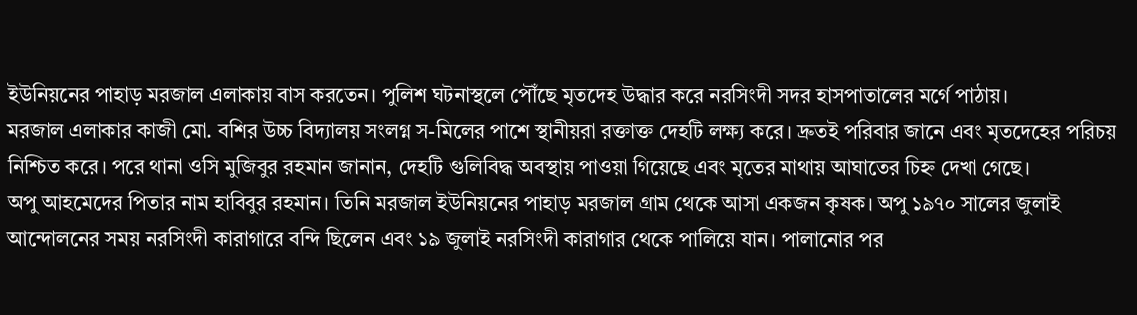ইউনিয়নের পাহাড় মরজাল এলাকায় বাস করতেন। পুলিশ ঘটনাস্থলে পৌঁছে মৃতদেহ উদ্ধার করে নরসিংদী সদর হাসপাতালের মর্গে পাঠায়।
মরজাল এলাকার কাজী মো. বশির উচ্চ বিদ্যালয় সংলগ্ন স-মিলের পাশে স্থানীয়রা রক্তাক্ত দেহটি লক্ষ্য করে। দ্রুতই পরিবার জানে এবং মৃতদেহের পরিচয় নিশ্চিত করে। পরে থানা ওসি মুজিবুর রহমান জানান, দেহটি গুলিবিদ্ধ অবস্থায় পাওয়া গিয়েছে এবং মৃতের মাথায় আঘাতের চিহ্ন দেখা গেছে।
অপু আহমেদের পিতার নাম হাবিবুর রহমান। তিনি মরজাল ইউনিয়নের পাহাড় মরজাল গ্রাম থেকে আসা একজন কৃষক। অপু ১৯৭০ সালের জুলাই আন্দোলনের সময় নরসিংদী কারাগারে বন্দি ছিলেন এবং ১৯ জুলাই নরসিংদী কারাগার থেকে পালিয়ে যান। পালানোর পর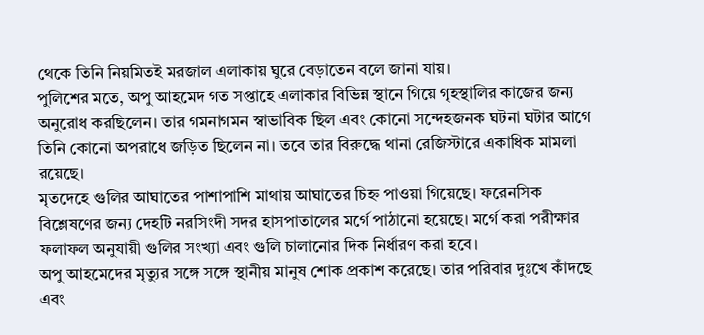থেকে তিনি নিয়মিতই মরজাল এলাকায় ঘুরে বেড়াতেন বলে জানা যায়।
পুলিশের মতে, অপু আহমেদ গত সপ্তাহে এলাকার বিভিন্ন স্থানে গিয়ে গৃহস্থালির কাজের জন্য অনুরোধ করছিলেন। তার গমনাগমন স্বাভাবিক ছিল এবং কোনো সন্দেহজনক ঘটনা ঘটার আগে তিনি কোনো অপরাধে জড়িত ছিলেন না। তবে তার বিরুদ্ধে থানা রেজিস্টারে একাধিক মামলা রয়েছে।
মৃতদেহে গুলির আঘাতের পাশাপাশি মাথায় আঘাতের চিহ্ন পাওয়া গিয়েছে। ফরেনসিক বিশ্লেষণের জন্য দেহটি নরসিংদী সদর হাসপাতালের মর্গে পাঠানো হয়েছে। মর্গে করা পরীক্ষার ফলাফল অনুযায়ী গুলির সংখ্যা এবং গুলি চালানোর দিক নির্ধারণ করা হবে।
অপু আহমেদের মৃত্যুর সঙ্গে সঙ্গে স্থানীয় মানুষ শোক প্রকাশ করেছে। তার পরিবার দুঃখে কাঁদছে এবং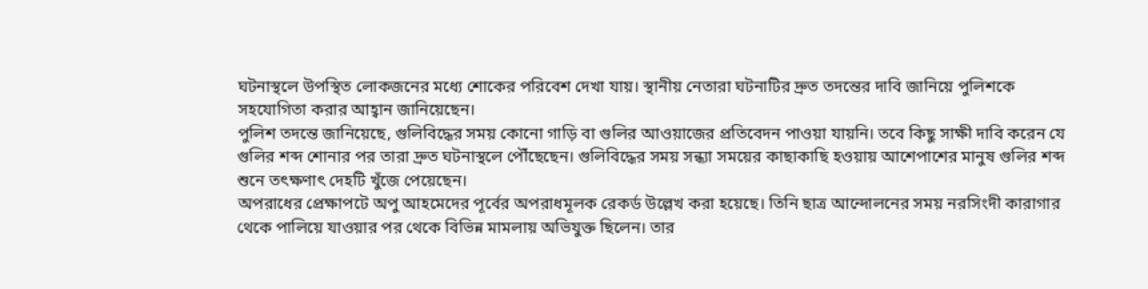ঘটনাস্থলে উপস্থিত লোকজনের মধ্যে শোকের পরিবেশ দেখা যায়। স্থানীয় নেতারা ঘটনাটির দ্রুত তদন্তের দাবি জানিয়ে পুলিশকে সহযোগিতা করার আহ্বান জানিয়েছেন।
পুলিশ তদন্তে জানিয়েছে, গুলিবিদ্ধের সময় কোনো গাড়ি বা গুলির আওয়াজের প্রতিবেদন পাওয়া যায়নি। তবে কিছু সাক্ষী দাবি করেন যে গুলির শব্দ শোনার পর তারা দ্রুত ঘটনাস্থলে পৌঁছেছেন। গুলিবিদ্ধের সময় সন্ধ্যা সময়ের কাছাকাছি হওয়ায় আশেপাশের মানুষ গুলির শব্দ শুনে তৎক্ষণাৎ দেহটি খুঁজে পেয়েছেন।
অপরাধের প্রেক্ষাপটে অপু আহমেদের পূর্বের অপরাধমূলক রেকর্ড উল্লেখ করা হয়েছে। তিনি ছাত্র আন্দোলনের সময় নরসিংদী কারাগার থেকে পালিয়ে যাওয়ার পর থেকে বিভিন্ন মামলায় অভিযুক্ত ছিলেন। তার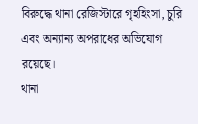বিরুদ্ধে থানা রেজিস্টারে গৃহহিংসা, চুরি এবং অন্যান্য অপরাধের অভিযোগ রয়েছে।
থানা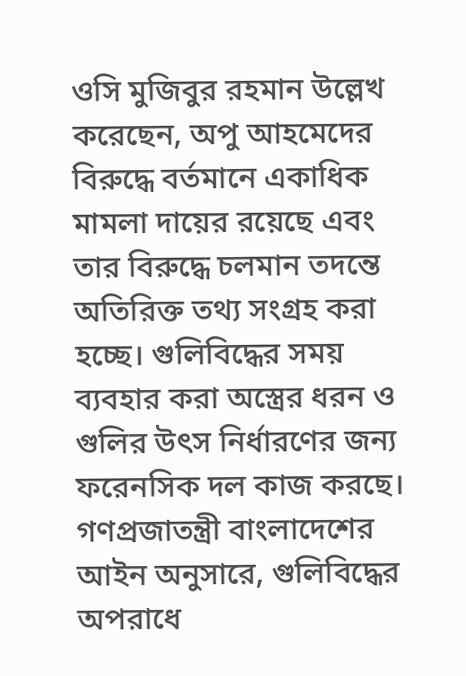ওসি মুজিবুর রহমান উল্লেখ করেছেন, অপু আহমেদের বিরুদ্ধে বর্তমানে একাধিক মামলা দায়ের রয়েছে এবং তার বিরুদ্ধে চলমান তদন্তে অতিরিক্ত তথ্য সংগ্রহ করা হচ্ছে। গুলিবিদ্ধের সময় ব্যবহার করা অস্ত্রের ধরন ও গুলির উৎস নির্ধারণের জন্য ফরেনসিক দল কাজ করছে।
গণপ্রজাতন্ত্রী বাংলাদেশের আইন অনুসারে, গুলিবিদ্ধের অপরাধে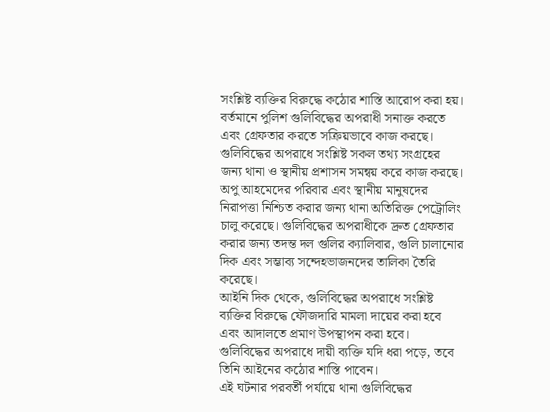সংশ্লিষ্ট ব্যক্তির বিরুদ্ধে কঠোর শাস্তি আরোপ করা হয়। বর্তমানে পুলিশ গুলিবিদ্ধের অপরাধী সনাক্ত করতে এবং গ্রেফতার করতে সক্রিয়ভাবে কাজ করছে। গুলিবিদ্ধের অপরাধে সংশ্লিষ্ট সকল তথ্য সংগ্রহের জন্য থানা ও স্থানীয় প্রশাসন সমন্বয় করে কাজ করছে।
অপু আহমেদের পরিবার এবং স্থানীয় মানুষদের নিরাপত্তা নিশ্চিত করার জন্য থানা অতিরিক্ত পেট্রোলিং চালু করেছে। গুলিবিদ্ধের অপরাধীকে দ্রুত গ্রেফতার করার জন্য তদন্ত দল গুলির ক্যালিবার, গুলি চালানোর দিক এবং সম্ভাব্য সন্দেহভাজনদের তালিকা তৈরি করেছে।
আইনি দিক থেকে, গুলিবিদ্ধের অপরাধে সংশ্লিষ্ট ব্যক্তির বিরুদ্ধে ফৌজদারি মামলা দায়ের করা হবে এবং আদালতে প্রমাণ উপস্থাপন করা হবে। গুলিবিদ্ধের অপরাধে দায়ী ব্যক্তি যদি ধরা পড়ে, তবে তিনি আইনের কঠোর শাস্তি পাবেন।
এই ঘটনার পরবর্তী পর্যায়ে থানা গুলিবিদ্ধের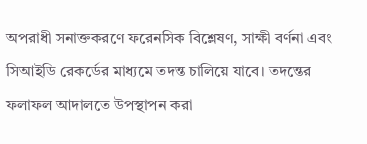অপরাধী সনাক্তকরণে ফরেনসিক বিশ্লেষণ, সাক্ষী বর্ণনা এবং সিআইডি রেকর্ডের মাধ্যমে তদন্ত চালিয়ে যাবে। তদন্তের ফলাফল আদালতে উপস্থাপন করা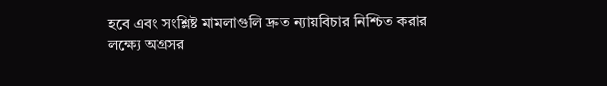হবে এবং সংশ্লিষ্ট মামলাগুলি দ্রুত ন্যায়বিচার নিশ্চিত করার লক্ষ্যে অগ্রসর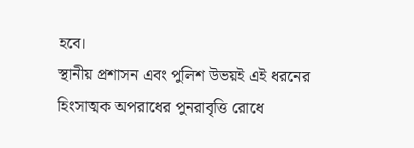হবে।
স্থানীয় প্রশাসন এবং পুলিশ উভয়ই এই ধরনের হিংসাত্মক অপরাধের পুনরাবৃত্তি রোধে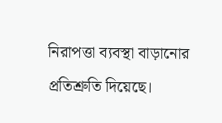নিরাপত্তা ব্যবস্থা বাড়ানোর প্রতিশ্রুতি দিয়েছে।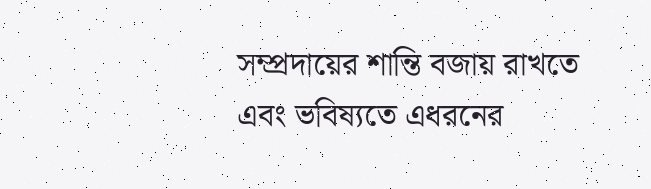সম্প্রদায়ের শান্তি বজায় রাখতে এবং ভবিষ্যতে এধরনের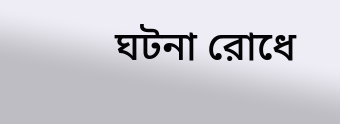ঘটনা রোধে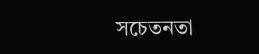সচেতনতা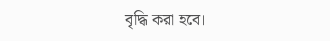বৃদ্ধি করা হবে।